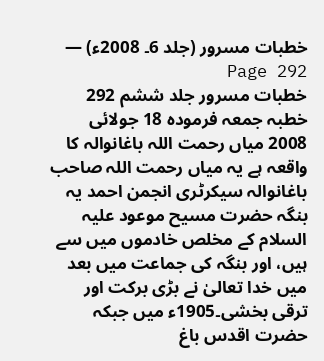خطبات مسرور (جلد 6۔ 2008ء) — Page 292
خطبات مسرور جلد ششم 292 خطبہ جمعہ فرمودہ 18 جولائی 2008 میاں رحمت اللہ باغانوالہ کا واقعہ ہے یہ میاں رحمت اللہ صاحب باغانوالہ سیکرٹری انجمن احمد یہ بنگہ حضرت مسیح موعود علیہ السلام کے مخلص خادموں میں سے ہیں، اور بنگہ کی جماعت میں بعد میں خدا تعالیٰ نے بڑی برکت اور ترقی بخشی۔1905ء میں جبکہ حضرت اقدس باغ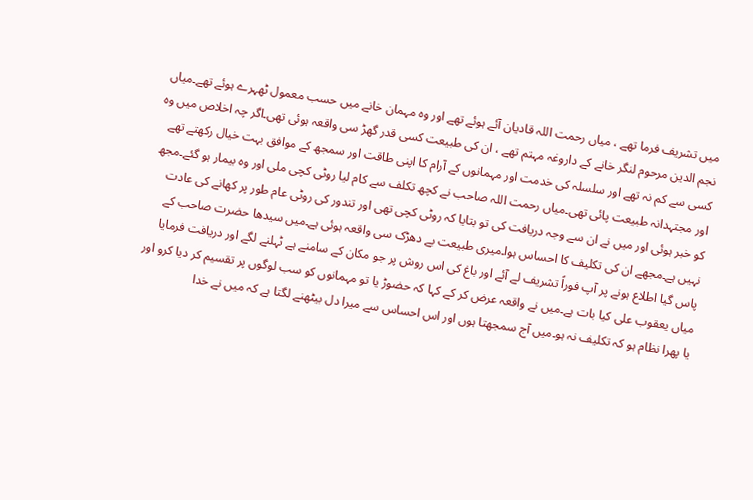میں تشریف فرما تھے ، میاں رحمت اللہ قادیان آئے ہوئے تھے اور وہ مہمان خانے میں حسب معمول ٹھہرے ہوئے تھے۔میاں نجم الدین مرحوم لنگر خانے کے داروغہ مہتم تھے ، ان کی طبیعت کسی قدر گھڑ سی واقعہ ہوئی تھی۔اگر چہ اخلاص میں وہ کسی سے کم نہ تھے اور سلسلہ کی خدمت اور مہمانوں کے آرام کا اپنی طاقت اور سمجھ کے موافق بہت خیال رکھتے تھے اور مجتہدانہ طبیعت پائی تھی۔میاں رحمت اللہ صاحب نے کچھ تکلف سے کام لیا روٹی کچی ملی اور وہ بیمار ہو گئے۔مجھ کو خبر ہوئی اور میں نے ان سے وجہ دریافت کی تو بتایا کہ روٹی کچی تھی اور تندور کی روٹی عام طور پر کھانے کی عادت نہیں ہے۔مجھے ان کی تکلیف کا احساس ہوا۔میری طبیعت بے دھڑک سی واقعہ ہوئی ہے۔میں سیدھا حضرت صاحب کے پاس گیا اطلاع ہونے پر آپ فوراً تشریف لے آئے اور باغ کی اس روش پر جو مکان کے سامنے ہے ٹہلنے لگے اور دریافت فرمایا میاں یعقوب علی کیا بات ہے۔میں نے واقعہ عرض کر کے کہا کہ حضوڑ یا تو مہمانوں کو سب لوگوں پر تقسیم کر دیا کرو اور یا پھرا نظام ہو کہ تکلیف نہ ہو۔میں آج سمجھتا ہوں اور اس احساس سے میرا دل بیٹھنے لگتا ہے کہ میں نے خدا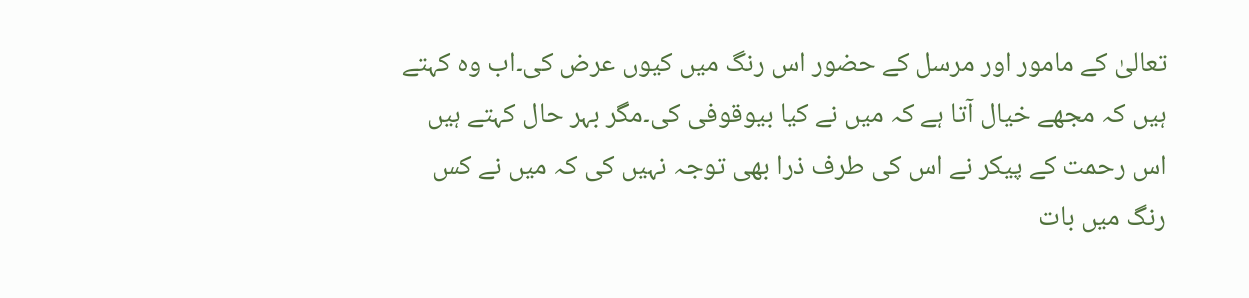تعالیٰ کے مامور اور مرسل کے حضور اس رنگ میں کیوں عرض کی۔اب وہ کہتے ہیں کہ مجھے خیال آتا ہے کہ میں نے کیا بیوقوفی کی۔مگر بہر حال کہتے ہیں اس رحمت کے پیکر نے اس کی طرف ذرا بھی توجہ نہیں کی کہ میں نے کس رنگ میں بات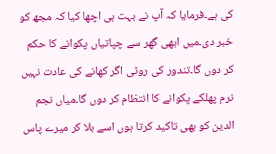کی ہے۔فرمایا کہ آپ نے بہت ہی اچھا کیا کہ مجھ کو خبر دی۔میں ابھی گھر سے چپاتیاں پکوانے کا حکم کر دوں گا۔تندور کی روٹی اگر کھانے کی عادت نہیں نرم پھلکے پکوانے کا انتظام کر دوں گا۔میاں نجم الدین کو بھی تاکید کرتا ہوں اسے بلا کر میرے پاس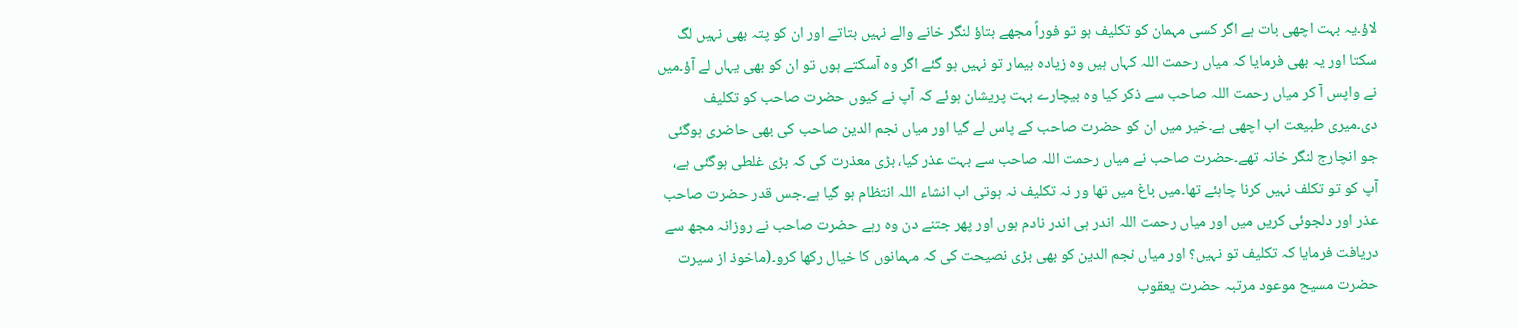لاؤ۔یہ بہت اچھی بات ہے اگر کسی مہمان کو تکلیف ہو تو فوراً مجھے بتاؤ لنگر خانے والے نہیں بتاتے اور ان کو پتہ بھی نہیں لگ سکتا اور یہ بھی فرمایا کہ میاں رحمت اللہ کہاں ہیں وہ زیادہ بیمار تو نہیں ہو گئے اگر وہ آسکتے ہوں تو ان کو بھی یہاں لے آؤ۔میں نے واپس آ کر میاں رحمت اللہ صاحب سے ذکر کیا وہ بیچارے بہت پریشان ہوئے کہ آپ نے کیوں حضرت صاحب کو تکلیف دی۔میری طبیعت اب اچھی ہے۔خیر میں ان کو حضرت صاحب کے پاس لے گیا اور میاں نجم الدین صاحب کی بھی حاضری ہوگئی جو انچارج لنگر خانہ تھے۔حضرت صاحب نے میاں رحمت اللہ صاحب سے بہت عذر کیا، بڑی معذرت کی کہ بڑی غلطی ہوگئی ہے، آپ کو تو تکلف نہیں کرنا چاہئے تھا۔میں باغ میں تھا ور نہ تکلیف نہ ہوتی اب انشاء اللہ انتظام ہو گیا ہے۔جس قدر حضرت صاحب عذر اور دلجوئی کریں میں اور میاں رحمت اللہ اندر ہی اندر نادم ہوں اور پھر جتنے دن وہ رہے حضرت صاحب نے روزانہ مجھ سے دریافت فرمایا کہ تکلیف تو نہیں؟ اور میاں نجم الدین کو بھی بڑی نصیحت کی کہ مہمانوں کا خیال رکھا کرو۔(ماخوذ از سیرت حضرت مسیح موعود مرتبہ حضرت یعقوب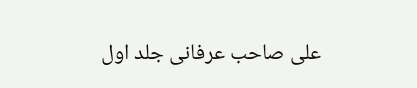علی صاحب عرفانی جلد اول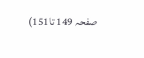صفحہ 149 تا151)